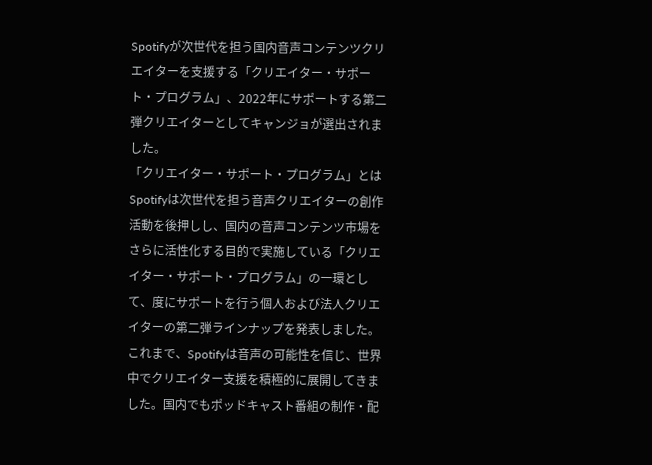Spotifyが次世代を担う国内音声コンテンツクリエイターを支援する「クリエイター・サポート・プログラム」、2022年にサポートする第二弾クリエイターとしてキャンジョが選出されました。
「クリエイター・サポート・プログラム」とは
Spotifyは次世代を担う音声クリエイターの創作活動を後押しし、国内の音声コンテンツ市場をさらに活性化する目的で実施している「クリエイター・サポート・プログラム」の一環として、度にサポートを行う個人および法人クリエイターの第二弾ラインナップを発表しました。
これまで、Spotifyは音声の可能性を信じ、世界中でクリエイター支援を積極的に展開してきました。国内でもポッドキャスト番組の制作・配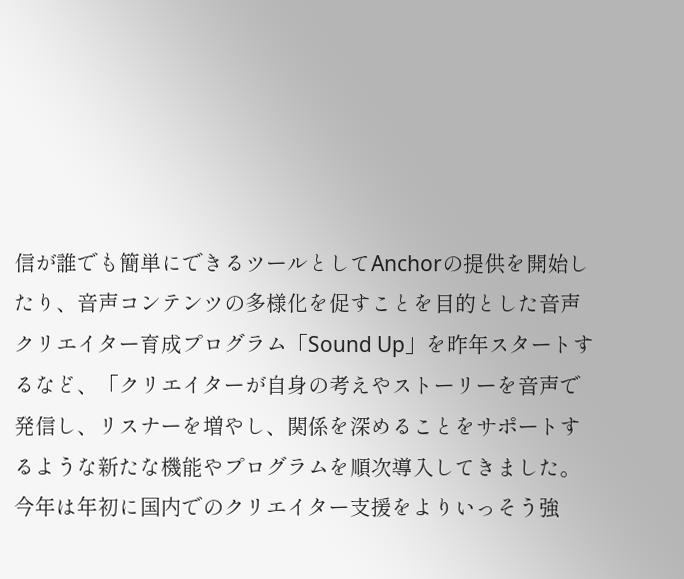信が誰でも簡単にできるツールとしてAnchorの提供を開始したり、音声コンテンツの多様化を促すことを目的とした音声クリエイター育成プログラム「Sound Up」を昨年スタートするなど、「クリエイターが自身の考えやストーリーを音声で発信し、リスナーを増やし、関係を深めることをサポートするような新たな機能やプログラムを順次導入してきました。
今年は年初に国内でのクリエイター支援をよりいっそう強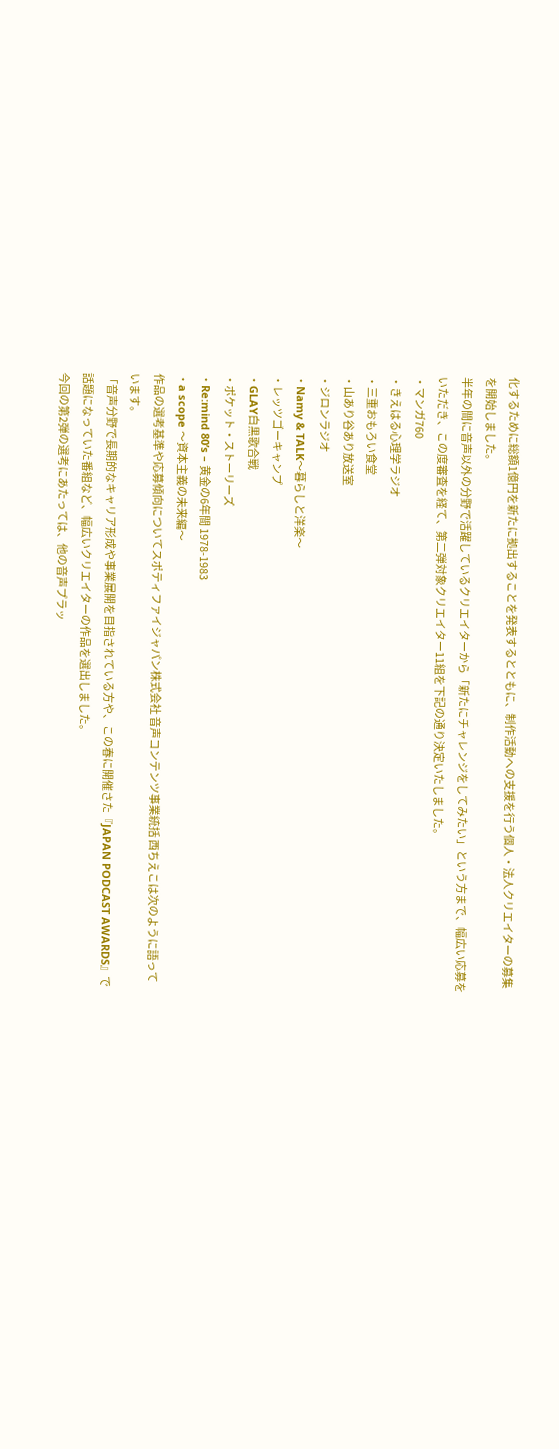化するために総額1億円を新たに拠出することを発表するとともに、制作活動への支援を行う個人・法人クリエイターの募集を開始しました。
半年の間に音声以外の分野で活躍しているクリエイターから「新たにチャレンジをしてみたい」という方まで、幅広い応募をいただき、この度審査を経て、第二弾対象クリエイター11組を下記の通り決定いたしました。
・マンガ760
・きえはる心理学ラジオ
・三重おもろい食堂
・山あり谷あり放送室
・ジロンラジオ
・Namy & TALK〜暮らしと洋楽〜
・レッツゴーキャンプ
・GLAY白黒歌合戦
・ポケット・ストーリーズ
・Re:mind 80’s – 黄金の6年間 1978-1983
・a scope 〜資本主義の未来編〜
作品の選考基準や応募傾向についてスポティファイジャパン株式会社 音声コンテンツ事業統括 西ちえこは次のように語っています。
「音声分野で長期的なキャリア形成や事業展開を目指されている方や、この春に開催さた『JAPAN PODCAST AWARDS』で話題になっていた番組など、幅広いクリエイターの作品を選出しました。
今回の第2弾の選考にあたっては、他の音声プラッ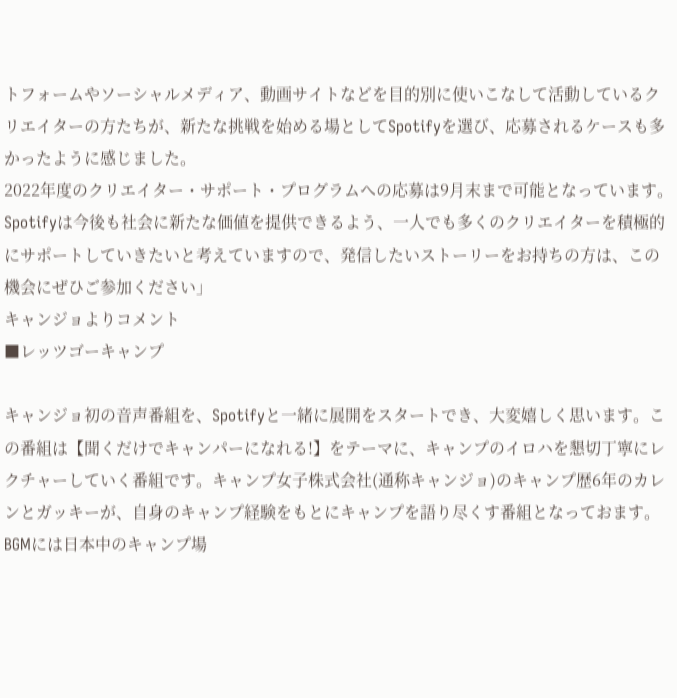トフォームやソーシャルメディア、動画サイトなどを目的別に使いこなして活動しているクリエイターの方たちが、新たな挑戦を始める場としてSpotifyを選び、応募されるケースも多かったように感じました。
2022年度のクリエイター・サポート・プログラムへの応募は9月末まで可能となっています。Spotifyは今後も社会に新たな価値を提供できるよう、一人でも多くのクリエイターを積極的にサポートしていきたいと考えていますので、発信したいストーリーをお持ちの方は、この機会にぜひご参加ください」
キャンジョよりコメント
■レッツゴーキャンプ

キャンジョ初の音声番組を、Spotifyと一緒に展開をスタートでき、大変嬉しく思います。この番組は【聞くだけでキャンパーになれる!】をテーマに、キャンプのイロハを懇切丁寧にレクチャーしていく番組です。キャンプ女子株式会社(通称キャンジョ)のキャンプ歴6年のカレンとガッキーが、自身のキャンプ経験をもとにキャンプを語り尽くす番組となっておます。BGMには日本中のキャンプ場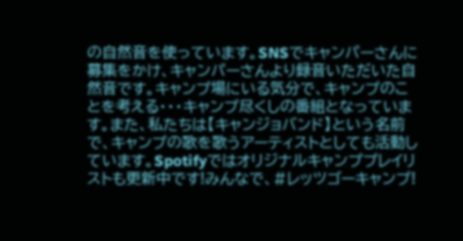の自然音を使っています。SNSでキャンパーさんに募集をかけ、キャンパーさんより録音いただいた自然音です。キャンプ場にいる気分で、キャンプのことを考える・・・キャンプ尽くしの番組となっています。また、私たちは【キャンジョバンド】という名前で、キャンプの歌を歌うアーティストとしても活動しています。Spotifyではオリジナルキャンププレイリストも更新中です!みんなで、#レッツゴーキャンプ!